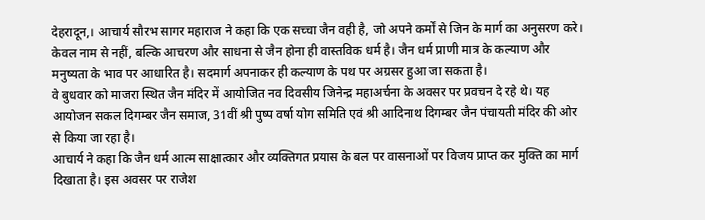देहरादून,। आचार्य सौरभ सागर महाराज ने कहा कि एक सच्चा जैन वही है, जो अपने कर्मों से जिन के मार्ग का अनुसरण करे। केवल नाम से नहीं, बल्कि आचरण और साधना से जैन होना ही वास्तविक धर्म है। जैन धर्म प्राणी मात्र के कल्याण और मनुष्यता के भाव पर आधारित है। सदमार्ग अपनाकर ही कल्याण के पथ पर अग्रसर हुआ जा सकता है।
वे बुधवार को माजरा स्थित जैन मंदिर में आयोजित नव दिवसीय जिनेन्द्र महाअर्चना के अवसर पर प्रवचन दे रहे थे। यह आयोजन सकल दिगम्बर जैन समाज, 31वीं श्री पुष्प वर्षा योग समिति एवं श्री आदिनाथ दिगम्बर जैन पंचायती मंदिर की ओर से किया जा रहा है।
आचार्य ने कहा कि जैन धर्म आत्म साक्षात्कार और व्यक्तिगत प्रयास के बल पर वासनाओं पर विजय प्राप्त कर मुक्ति का मार्ग दिखाता है। इस अवसर पर राजेश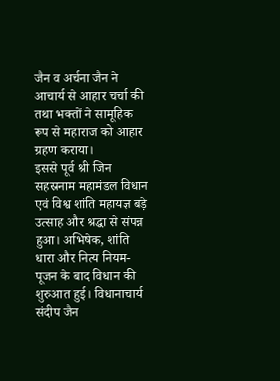जैन व अर्चना जैन ने आचार्य से आहार चर्चा की तथा भक्तों ने सामूहिक रूप से महाराज को आहार ग्रहण कराया।
इससे पूर्व श्री जिन सहस्रनाम महामंडल विधान एवं विश्व शांति महायज्ञ बड़े उत्साह और श्रद्धा से संपन्न हुआ। अभिषेक, शांति धारा और नित्य नियम-पूजन के बाद विधान की शुरुआत हुई। विधानाचार्य संदीप जैन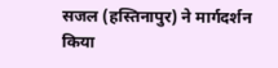सजल (हस्तिनापुर) ने मार्गदर्शन किया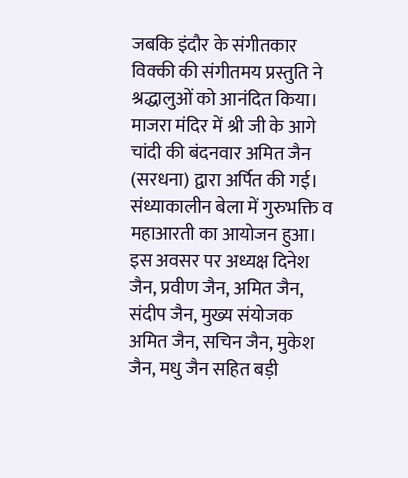जबकि इंदौर के संगीतकार विक्की की संगीतमय प्रस्तुति ने श्रद्धालुओं को आनंदित किया।
माजरा मंदिर में श्री जी के आगे चांदी की बंदनवार अमित जैन (सरधना) द्वारा अर्पित की गई। संध्याकालीन बेला में गुरुभक्ति व महाआरती का आयोजन हुआ।
इस अवसर पर अध्यक्ष दिनेश जैन, प्रवीण जैन, अमित जैन, संदीप जैन, मुख्य संयोजक अमित जैन, सचिन जैन, मुकेश जैन, मधु जैन सहित बड़ी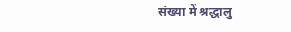संख्या में श्रद्धालु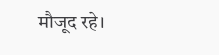मौजूद रहे।